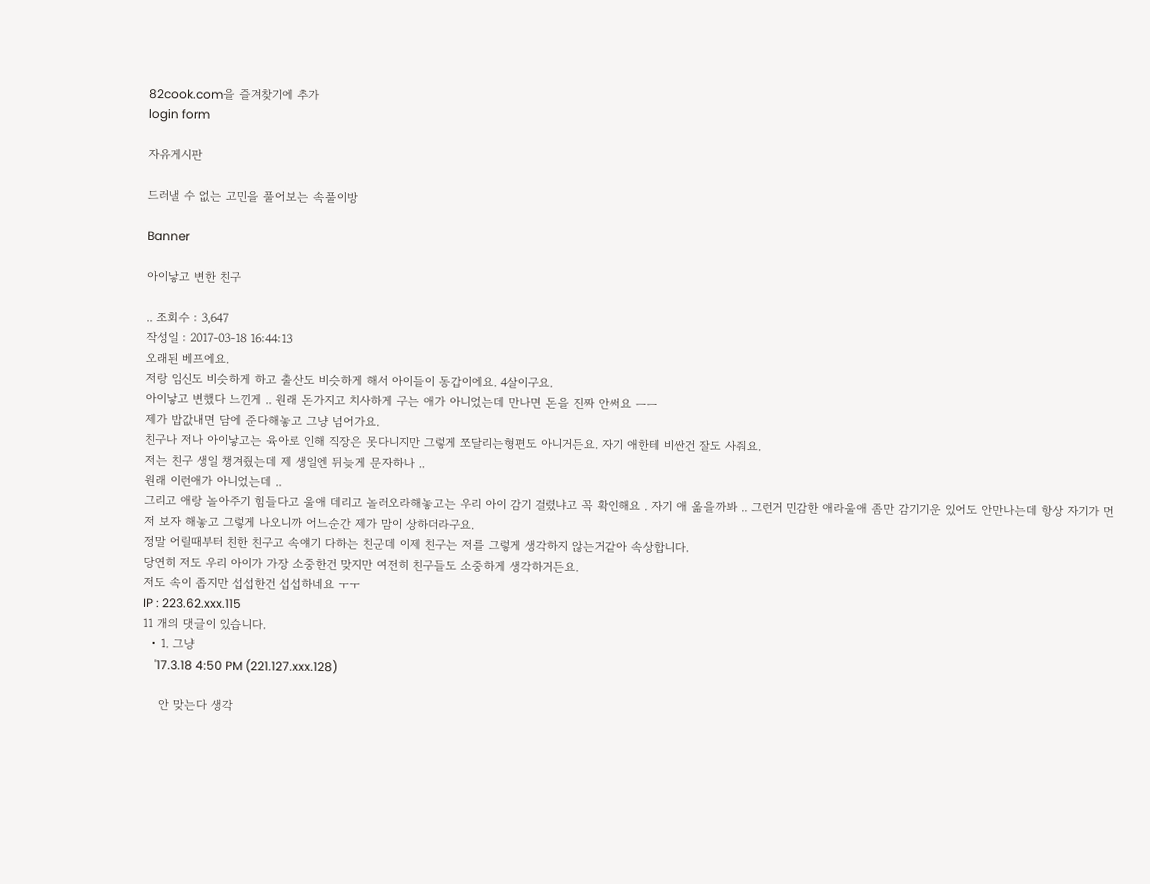82cook.com을 즐겨찾기에 추가
login form

자유게시판

드러낼 수 없는 고민을 풀어보는 속풀이방

Banner

아이낳고 변한 친구

.. 조회수 : 3,647
작성일 : 2017-03-18 16:44:13
오래된 베프에요.
저랑 임신도 비슷하게 하고 출산도 비슷하게 해서 아이들이 동갑이에요. 4살이구요.
아이낳고 변했다 느낀게 .. 원래 돈가지고 치사하게 구는 애가 아니었는데 만나면 돈을 진짜 안써요 ㅡㅡ
제가 밥값내면 담에 준다해놓고 그냥 넘어가요.
친구나 저나 아이낳고는 육아로 인해 직장은 못다니지만 그렇게 쪼달리는형편도 아니거든요. 자기 애한테 비싼건 잘도 사줘요.
저는 친구 생일 챙겨줬는데 제 생일엔 뒤늦게 문자하나 ..
원래 이런애가 아니었는데 ..
그리고 애랑 놀아주기 힘들다고 울애 데리고 놀러오라해놓고는 우리 아이 감기 걸렸냐고 꼭 확인해요 . 자기 애 옮을까봐 .. 그런거 민감한 애라울애 좀만 감기기운 있어도 안만나는데 항상 자기가 먼저 보자 해놓고 그렇게 나오니까 어느순간 제가 맘이 상하더라구요.
정말 어릴때부터 친한 친구고 속얘기 다하는 친군데 이제 친구는 저를 그렇게 생각하지 않는거같아 속상합니다.
당연히 저도 우리 아이가 가장 소중한건 맞지만 여전히 친구들도 소중하게 생각하거든요.
저도 속이 좁지만 섭섭한건 섭섭하네요 ㅜㅜ
IP : 223.62.xxx.115
11 개의 댓글이 있습니다.
  • 1. 그냥
    '17.3.18 4:50 PM (221.127.xxx.128)

    안 맞는다 생각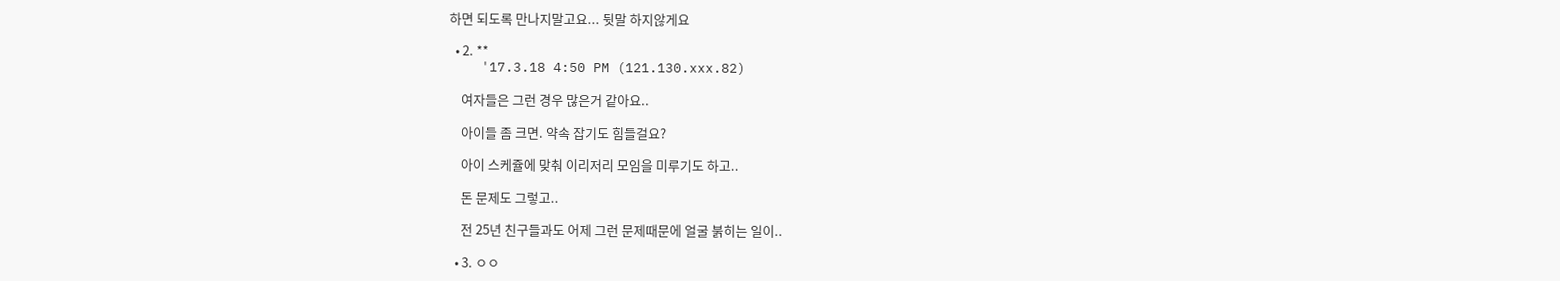하면 되도록 만나지말고요... 뒷말 하지않게요

  • 2. **
    '17.3.18 4:50 PM (121.130.xxx.82)

    여자들은 그런 경우 많은거 같아요..

    아이들 좀 크면. 약속 잡기도 힘들걸요?

    아이 스케쥴에 맞춰 이리저리 모임을 미루기도 하고..

    돈 문제도 그렇고..

    전 25년 친구들과도 어제 그런 문제때문에 얼굴 붉히는 일이..

  • 3. ㅇㅇ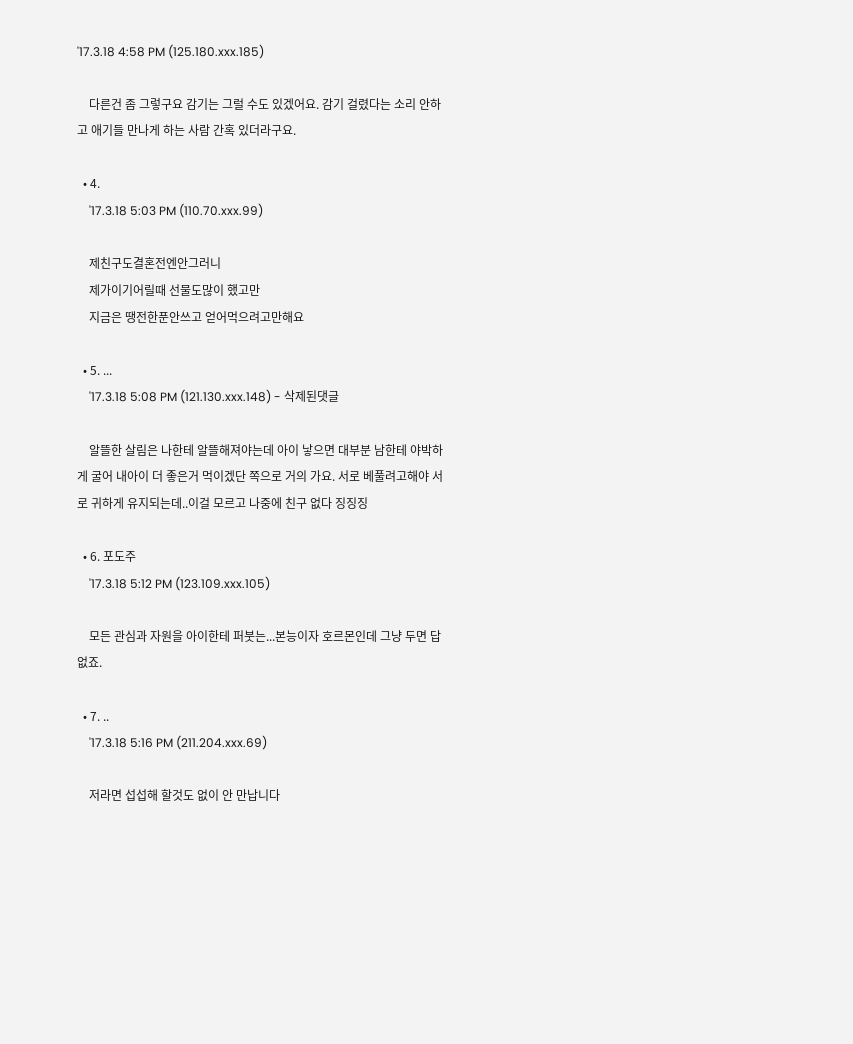'17.3.18 4:58 PM (125.180.xxx.185)

    다른건 좀 그렇구요 감기는 그럴 수도 있겠어요. 감기 걸렸다는 소리 안하고 애기들 만나게 하는 사람 간혹 있더라구요.

  • 4.
    '17.3.18 5:03 PM (110.70.xxx.99)

    제친구도결혼전엔안그러니
    제가이기어릴때 선물도많이 했고만
    지금은 땡전한푼안쓰고 얻어먹으려고만해요

  • 5. ...
    '17.3.18 5:08 PM (121.130.xxx.148) - 삭제된댓글

    알뜰한 살림은 나한테 알뜰해져야는데 아이 낳으면 대부분 남한테 야박하게 굴어 내아이 더 좋은거 먹이겠단 쪽으로 거의 가요. 서로 베풀려고해야 서로 귀하게 유지되는데..이걸 모르고 나중에 친구 없다 징징징

  • 6. 포도주
    '17.3.18 5:12 PM (123.109.xxx.105)

    모든 관심과 자원을 아이한테 퍼붓는...본능이자 호르몬인데 그냥 두면 답없죠.

  • 7. ..
    '17.3.18 5:16 PM (211.204.xxx.69)

    저라면 섭섭해 할것도 없이 안 만납니다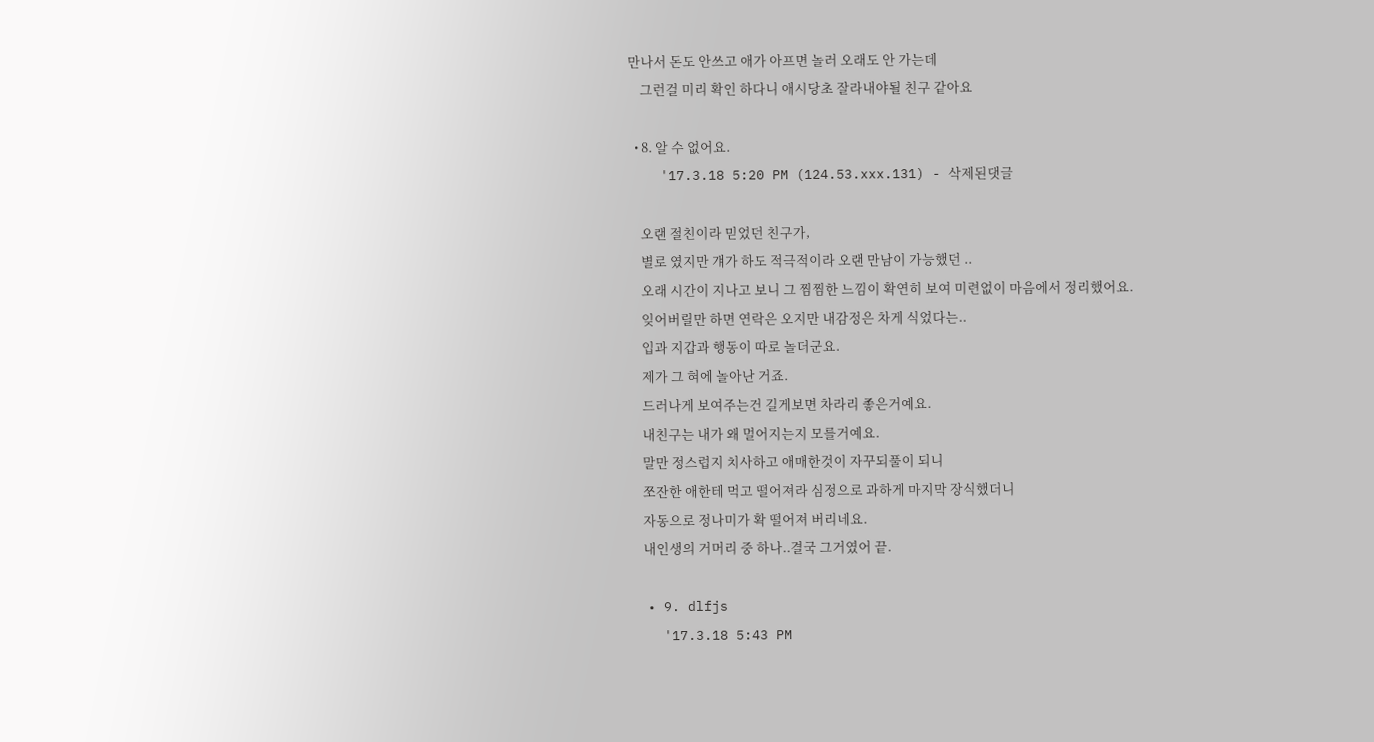만나서 돈도 안쓰고 애가 아프면 놀러 오래도 안 가는데
    그런걸 미리 확인 하다니 애시당초 잘라내야될 친구 같아요

  • 8. 알 수 없어요.
    '17.3.18 5:20 PM (124.53.xxx.131) - 삭제된댓글

    오랜 절친이라 믿었던 친구가,
    별로 였지만 걔가 하도 적극적이라 오랜 만남이 가능했던 ..
    오래 시간이 지나고 보니 그 찜찜한 느낌이 확연히 보여 미련없이 마음에서 정리했어요.
    잊어버릴만 하면 연락은 오지만 내감정은 차게 식었다는..
    입과 지갑과 행동이 따로 놀더군요.
    제가 그 혀에 놀아난 거죠.
    드러나게 보여주는건 길게보면 차라리 좋은거예요.
    내친구는 내가 왜 멀어지는지 모를거예요.
    말만 정스럽지 치사하고 애매한것이 자꾸되풀이 되니
    쪼잔한 애한테 먹고 떨어져라 심정으로 과하게 마지막 장식했더니
    자동으로 정나미가 확 떨어져 버리네요.
    내인생의 거머리 중 하나..결국 그거였어 끝.

  • 9. dlfjs
    '17.3.18 5:43 PM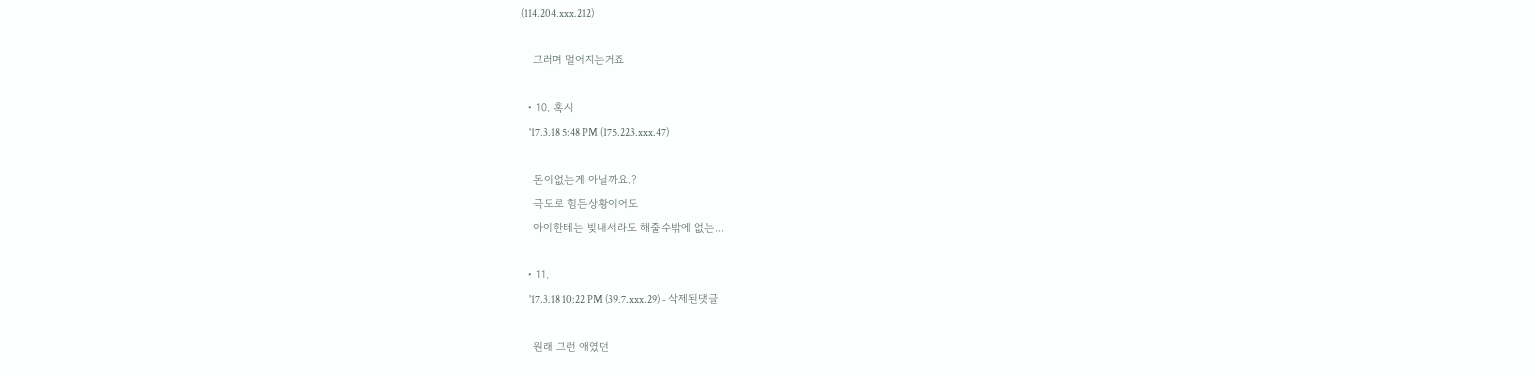(114.204.xxx.212)

    그러며 멀어지는거죠

  • 10. 혹시
    '17.3.18 5:48 PM (175.223.xxx.47)

    돈이없는게 아닐까요.?
    극도로 힘든상황이어도
    아이한테는 빚내서라도 해줄수밖에 없는...

  • 11.
    '17.3.18 10:22 PM (39.7.xxx.29) - 삭제된댓글

    원래 그런 애였던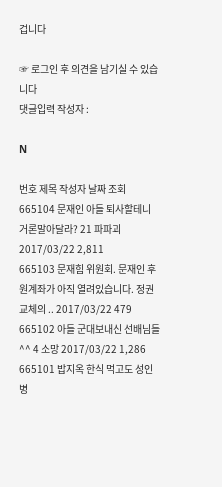겁니다

☞ 로그인 후 의견을 남기실 수 있습니다
댓글입력 작성자 :

N

번호 제목 작성자 날짜 조회
665104 문재인 아들 퇴사할테니 거론말아달라? 21 파파괴 2017/03/22 2,811
665103 문재힘 위원회. 문재인 후원계좌가 아직 열려있습니다. 정권교체의 .. 2017/03/22 479
665102 아들 군대보내신 선배님들 ^^ 4 소망 2017/03/22 1,286
665101 밥지옥 한식 먹고도 성인병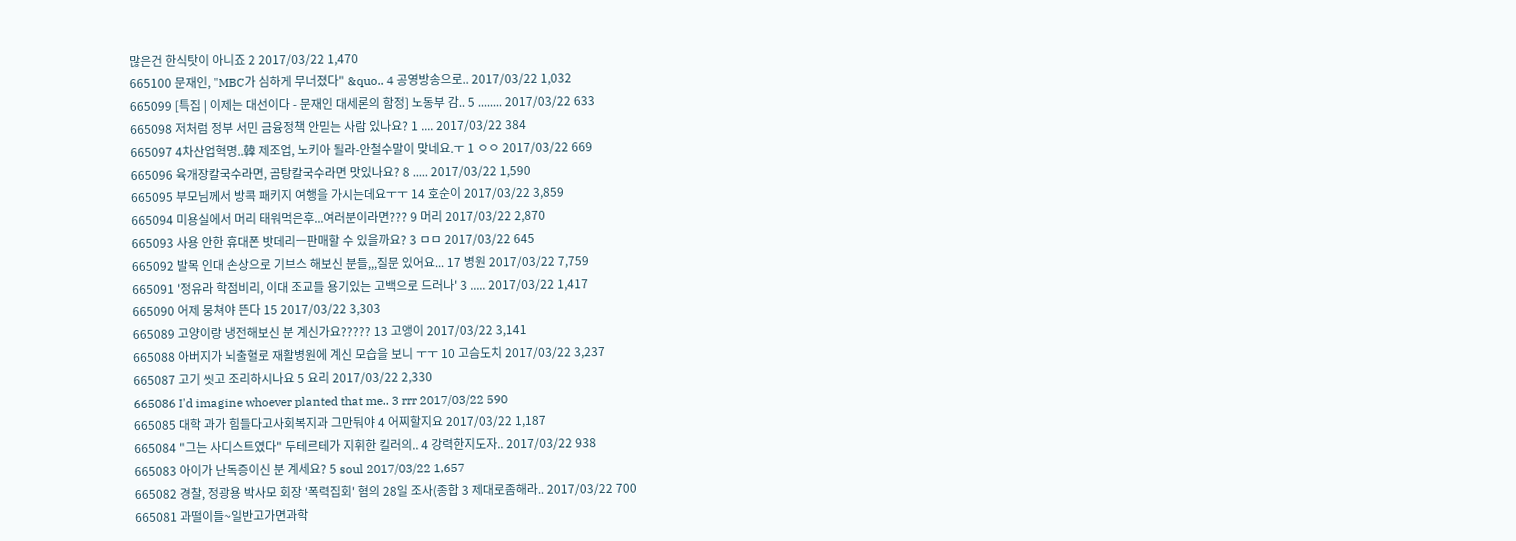많은건 한식탓이 아니죠 2 2017/03/22 1,470
665100 문재인, "MBC가 심하게 무너졌다" &quo.. 4 공영방송으로.. 2017/03/22 1,032
665099 [특집 | 이제는 대선이다 - 문재인 대세론의 함정] 노동부 감.. 5 ........ 2017/03/22 633
665098 저처럼 정부 서민 금융정책 안믿는 사람 있나요? 1 .... 2017/03/22 384
665097 4차산업혁명..韓 제조업, 노키아 될라-안철수말이 맞네요.ㅜ 1 ㅇㅇ 2017/03/22 669
665096 육개장칼국수라면, 곰탕칼국수라면 맛있나요? 8 ..... 2017/03/22 1,590
665095 부모님께서 방콕 패키지 여행을 가시는데요ㅜㅜ 14 호순이 2017/03/22 3,859
665094 미용실에서 머리 태워먹은후...여러분이라면??? 9 머리 2017/03/22 2,870
665093 사용 안한 휴대폰 밧데리ㅡ판매할 수 있을까요? 3 ㅁㅁ 2017/03/22 645
665092 발목 인대 손상으로 기브스 해보신 분들,,,질문 있어요... 17 병원 2017/03/22 7,759
665091 '정유라 학점비리, 이대 조교들 용기있는 고백으로 드러나' 3 ..... 2017/03/22 1,417
665090 어제 뭉쳐야 뜬다 15 2017/03/22 3,303
665089 고양이랑 냉전해보신 분 계신가요????? 13 고앵이 2017/03/22 3,141
665088 아버지가 뇌출혈로 재활병원에 계신 모습을 보니 ㅜㅜ 10 고슴도치 2017/03/22 3,237
665087 고기 씻고 조리하시나요 5 요리 2017/03/22 2,330
665086 I'd imagine whoever planted that me.. 3 rrr 2017/03/22 590
665085 대학 과가 힘들다고사회복지과 그만둬야 4 어찌할지요 2017/03/22 1,187
665084 "그는 사디스트였다" 두테르테가 지휘한 킬러의.. 4 강력한지도자.. 2017/03/22 938
665083 아이가 난독증이신 분 계세요? 5 soul 2017/03/22 1,657
665082 경찰, 정광용 박사모 회장 '폭력집회' 혐의 28일 조사(종합 3 제대로좀해라.. 2017/03/22 700
665081 과떨이들~일반고가면과학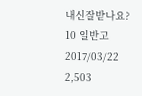내신잘받나요? 10 일반고 2017/03/22 2,503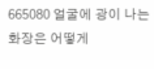665080 얼굴에 광이 나는 화장은 어떻게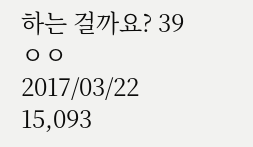하는 걸까요? 39 ㅇㅇ 2017/03/22 15,093